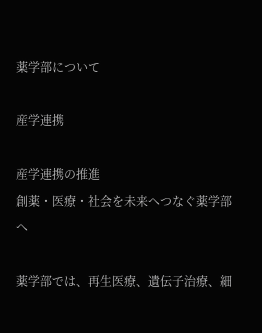薬学部について

産学連携

産学連携の推進
創薬・医療・社会を未来へつなぐ薬学部へ

薬学部では、再生医療、遺伝子治療、細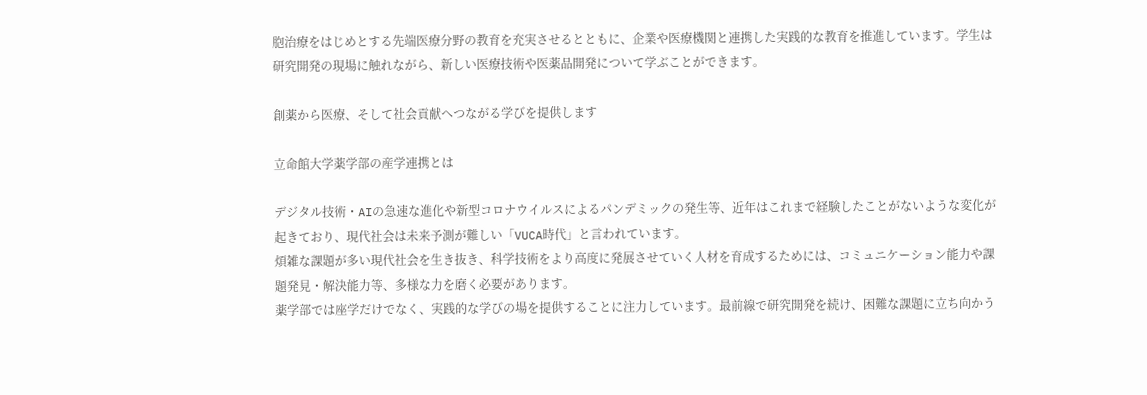胞治療をはじめとする先端医療分野の教育を充実させるとともに、企業や医療機関と連携した実践的な教育を推進しています。学生は研究開発の現場に触れながら、新しい医療技術や医薬品開発について学ぶことができます。

創薬から医療、そして社会貢献へつながる学びを提供します

立命館大学薬学部の産学連携とは

デジタル技術・AIの急速な進化や新型コロナウイルスによるパンデミックの発生等、近年はこれまで経験したことがないような変化が起きており、現代社会は未来予測が難しい「VUCA時代」と言われています。
煩雑な課題が多い現代社会を生き抜き、科学技術をより高度に発展させていく人材を育成するためには、コミュニケーション能力や課題発見・解決能力等、多様な力を磨く必要があります。
薬学部では座学だけでなく、実践的な学びの場を提供することに注力しています。最前線で研究開発を続け、困難な課題に立ち向かう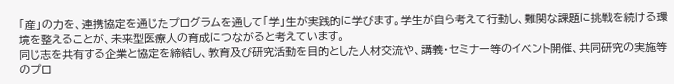「産」の力を、連携協定を通じたプログラムを通して「学」生が実践的に学びます。学生が自ら考えて行動し、難関な課題に挑戦を続ける環境を整えることが、未来型医療人の育成につながると考えています。
同じ志を共有する企業と協定を締結し、教育及び研究活動を目的とした人材交流や、講義・セミナー等のイベント開催、共同研究の実施等のプロ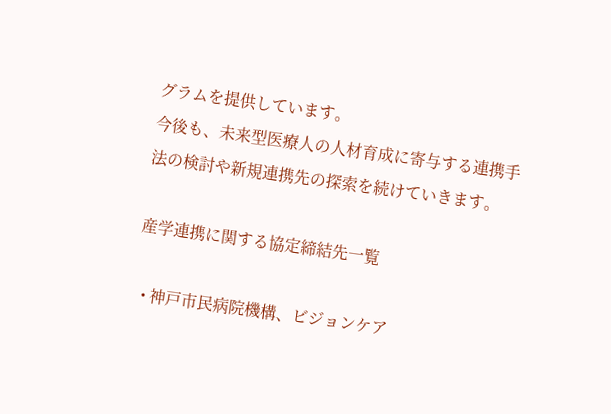グラムを提供しています。
今後も、未来型医療人の人材育成に寄与する連携手法の検討や新規連携先の探索を続けていきます。

産学連携に関する協定締結先一覧

  • 神戸市民病院機構、ビジョンケア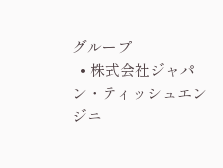グループ
  • 株式会社ジャパン・ティッシュエンジニ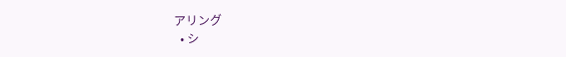アリング
  • シ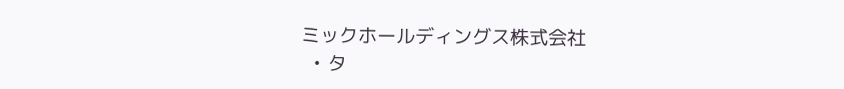ミックホールディングス株式会社
  • タ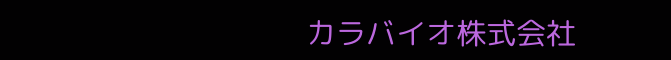カラバイオ株式会社